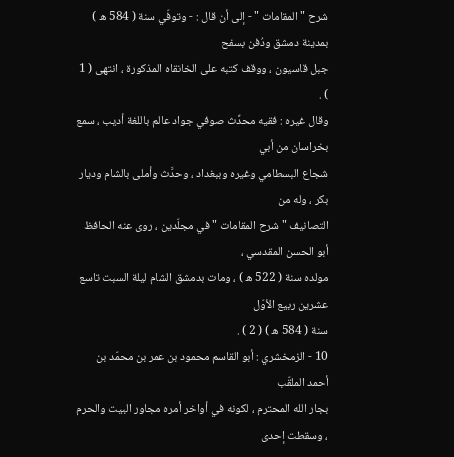شرح " المقامات " - إلى أن قال : - وتوفّي سنة ( 584 ه ) بمدينة دمشق ودُفن بسفح
جبل قاسيون ، ووقف كتبه على الخانقاه المذكورة ، انتهى ( 1 ) .
وقال غيره : فقيه محدِّث صوفي جواد عالم باللغة أديب ، سمع بخراسان من أبي
شجاع البسطامي وغيره وببغداد ، وحدَّث وأملى بالشام وديار بكر ، وله من
التصانيف " شرح المقامات " في مجلّدين ، روى عنه الحافظ أبو الحسن المقدسي ،
مولده سنة ( 522 ه ) ، ومات بدمشق الشام ليلة السبت تاسع عشرين ربيع الأوّل
سنة ( 584 ه ) ( 2 ) .
10 - الزمخشري : أبو القاسم محمود بن عمر بن محمّد بن أحمد الملقّب
بجار الله المحترم ، لكونه في أواخر أمره مجاور البيت والحرم ، وسقطت إحدى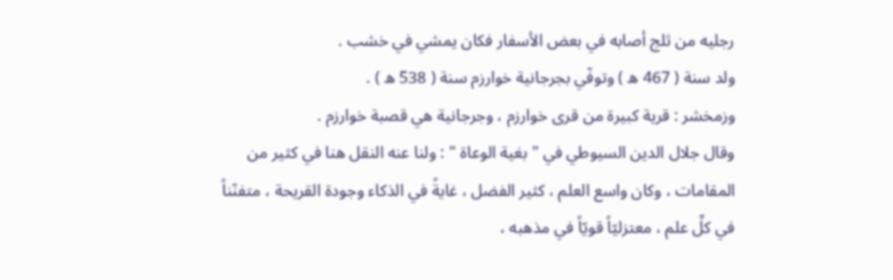رجليه من ثلج أصابه في بعض الأسفار فكان يمشي في خشب .
ولد سنة ( 467 ه ) وتوفّي بجرجانية خوارزم سنة ( 538 ه ) .
وزمخشر : قرية كبيرة من قرى خوارزم ، وجرجانية هي قصبة خوارزم .
وقال جلال الدين السيوطي في " بغية الوعاة " : ولنا عنه النقل هنا في كثير من
المقامات ، وكان واسع العلم ، كثير الفضل ، غايةً في الذكاء وجودة القريحة ، متفنّناً
في كلِّ علم ، معتزليّاً قويّاً في مذهبه ،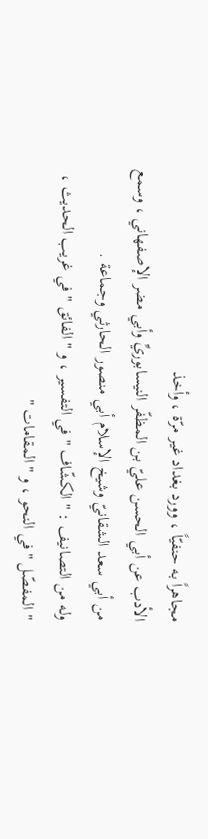مجاهراً به حنفيّاً ، وورد بغداد غير مرّة ، وأخذ
الأدب عن أبي الحسن عليّ بن المظفّر النيسابوريِّ وأبي مضر الإصفهاني ، وسمع
من أبي سعد الشقانيّ وشيخ الإسلام أبي منصور الحارثي وجماعة .
وله من التصانيف : " الكشّاف " في التفسير ، و " الفائق " في غريب الحديث ،
" المفصّل " في النحو ، و " المقامات "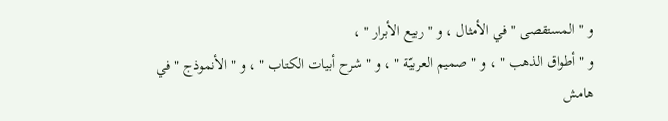و " المستقصى " في الأمثال ، و " ربيع الأبرار " ،
و " أطواق الذهب " ، و " صميم العربيّة " ، و " شرح أبيات الكتاب " ، و " الأنموذج " في
هامش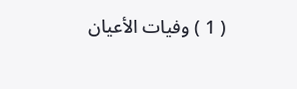( 1 ) وفيات الأعيان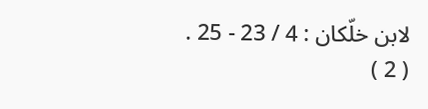لابن خلّكان : 4 / 23 - 25 .
( 2 )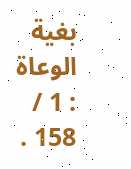بغية الوعاة : 1 / 158 .